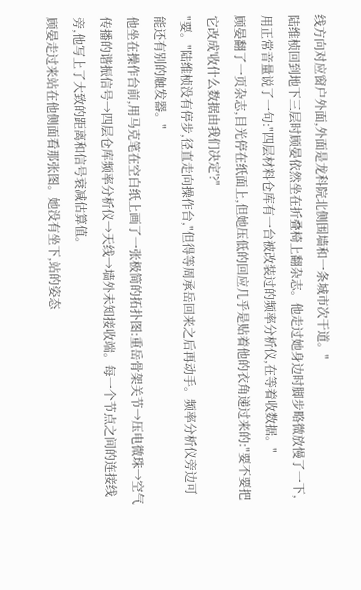线方向对应窗户外面,外面是龙科院北侧围墙和一条城市次干道。"
陆维桢回到地下三层时顾晏依然坐在折叠椅上翻杂志。他走过她身边时脚步略微放慢了一下,用正常音量说了一句:"四层材料仓库有一台被改装过的频率分析仪,在等着收数据。"
顾晏翻了一页杂志,目光停在纸面上,但她压低的回应几乎是贴着他的衣角递过来的:"要不要把它改成'收什么数据由我们决定'?"
"要。"陆维桢没有停步,径直走向操作台,"但得等周承岳回来之后再动手。频率分析仪旁边可能还有别的触发器。"
他坐在操作台前,用马克笔在空白纸上画了一张极简的拓扑图:重岳骨架关节→压电微珠→空气传播的谐振信号→四层仓库频率分析仪→天线→墙外未知接收端。每一个节点之间的连接线旁,他写上了大致的距离和信号衰减估算值。
顾晏走过来站在他侧面看那张图。她没有坐下,站的姿态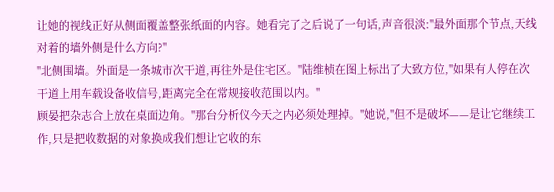让她的视线正好从侧面覆盖整张纸面的内容。她看完了之后说了一句话,声音很淡:"最外面那个节点,天线对着的墙外侧是什么方向?"
"北侧围墙。外面是一条城市次干道,再往外是住宅区。"陆维桢在图上标出了大致方位,"如果有人停在次干道上用车载设备收信号,距离完全在常规接收范围以内。"
顾晏把杂志合上放在桌面边角。"那台分析仪今天之内必须处理掉。"她说,"但不是破坏——是让它继续工作,只是把收数据的对象换成我们想让它收的东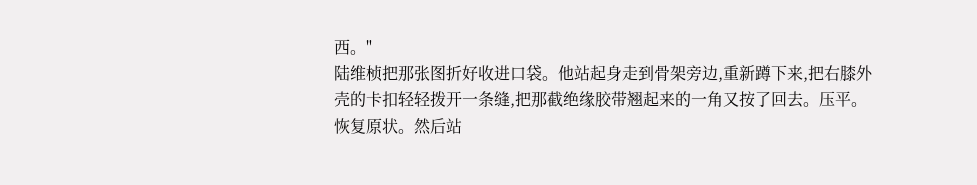西。"
陆维桢把那张图折好收进口袋。他站起身走到骨架旁边,重新蹲下来,把右膝外壳的卡扣轻轻拨开一条缝,把那截绝缘胶带翘起来的一角又按了回去。压平。恢复原状。然后站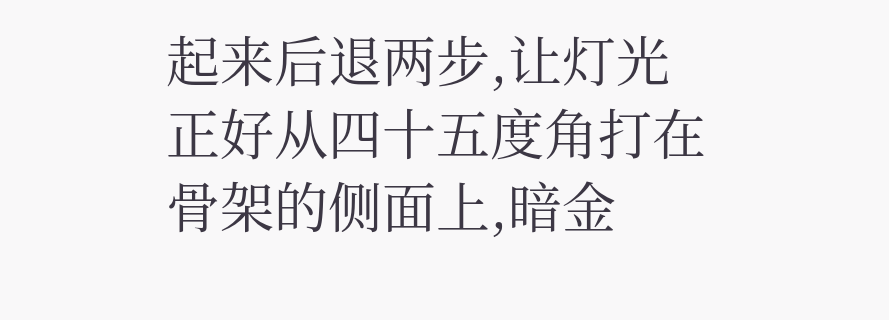起来后退两步,让灯光正好从四十五度角打在骨架的侧面上,暗金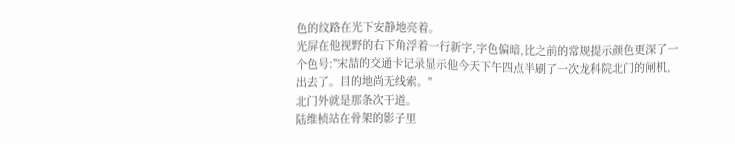色的纹路在光下安静地亮着。
光屏在他视野的右下角浮着一行新字,字色偏暗,比之前的常规提示颜色更深了一个色号:"宋喆的交通卡记录显示他今天下午四点半刷了一次龙科院北门的闸机,出去了。目的地尚无线索。"
北门外就是那条次干道。
陆维桢站在骨架的影子里